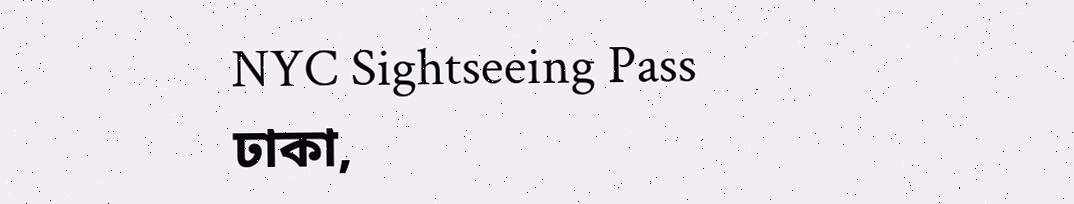NYC Sightseeing Pass
ঢাকা,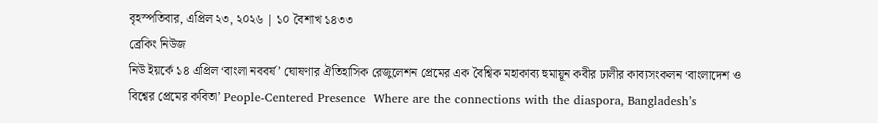বৃহস্পতিবার, এপ্রিল ২৩, ২০২৬ | ১০ বৈশাখ ১৪৩৩
ব্রেকিং নিউজ
নিউ ইয়র্কে ১৪ এপ্রিল ‘বাংলা নববর্ষ’ ঘোষণার ঐতিহাসিক রেজুলেশন প্রেমের এক বৈশ্বিক মহাকাব্য হুমায়ূন কবীর ঢালীর কাব্যসংকলন ‘বাংলাদেশ ও বিশ্বের প্রেমের কবিতা’ People-Centered Presence  Where are the connections with the diaspora, Bangladesh’s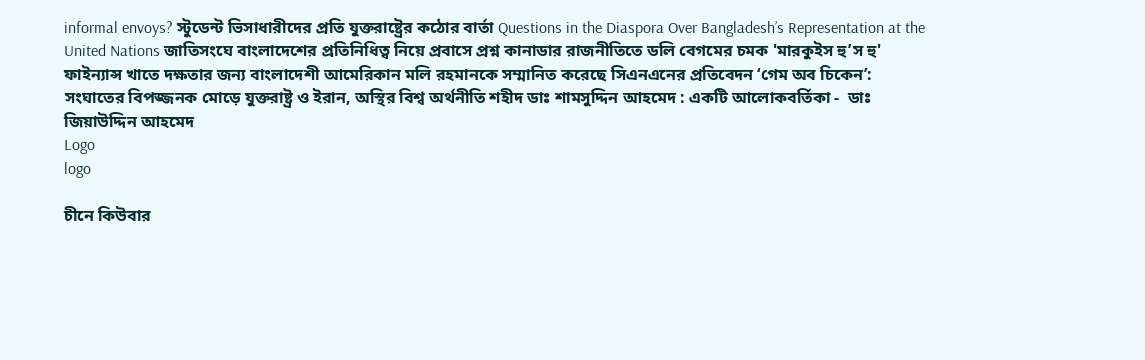informal envoys? স্টুডেন্ট ভিসাধারীদের প্রতি যুক্তরাষ্ট্রের কঠোর বার্তা Questions in the Diaspora Over Bangladesh’s Representation at the United Nations জাতিসংঘে বাংলাদেশের প্রতিনিধিত্ব নিয়ে প্রবাসে প্রশ্ন কানাডার রাজনীতিতে ডলি বেগমের চমক 'মারকুইস হু’স হু' ফাইন্যান্স খাতে দক্ষতার জন্য বাংলাদেশী আমেরিকান মলি রহমানকে সম্মানিত করেছে সিএনএনের প্রতিবেদন ‘গেম অব চিকেন’: সংঘাতের বিপজ্জনক মোড়ে যুক্তরাষ্ট্র ও ইরান, অস্থির বিশ্ব অর্থনীতি শহীদ ডাঃ শামসুদ্দিন আহমেদ : একটি আলোকবর্তিকা -  ডাঃ জিয়াউদ্দিন আহমেদ
Logo
logo

চীনে কিউবার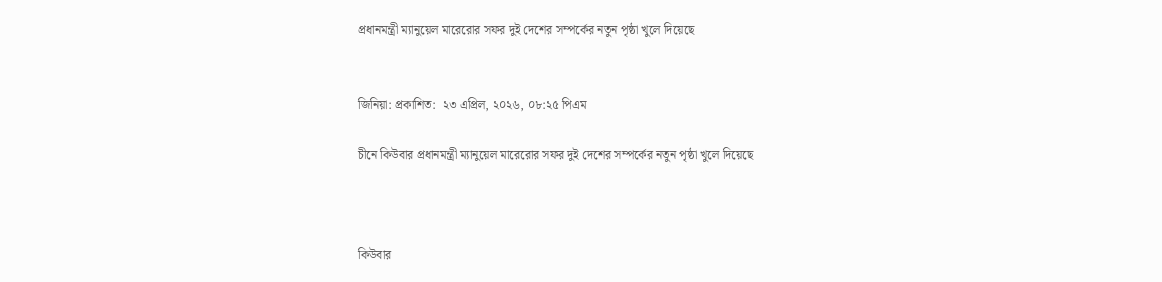প্রধানমন্ত্রী ম্যানুয়েল মারেরোর সফর দুই দেশের সম্পর্কের নতুন পৃষ্ঠা খুলে দিয়েছে


জিনিয়া: প্রকাশিত:  ২৩ এপ্রিল, ২০২৬, ০৮:২৫ পিএম

চীনে কিউবার প্রধানমন্ত্রী ম্যানুয়েল মারেরোর সফর দুই দেশের সম্পর্কের নতুন পৃষ্ঠা খুলে দিয়েছে



কিউবার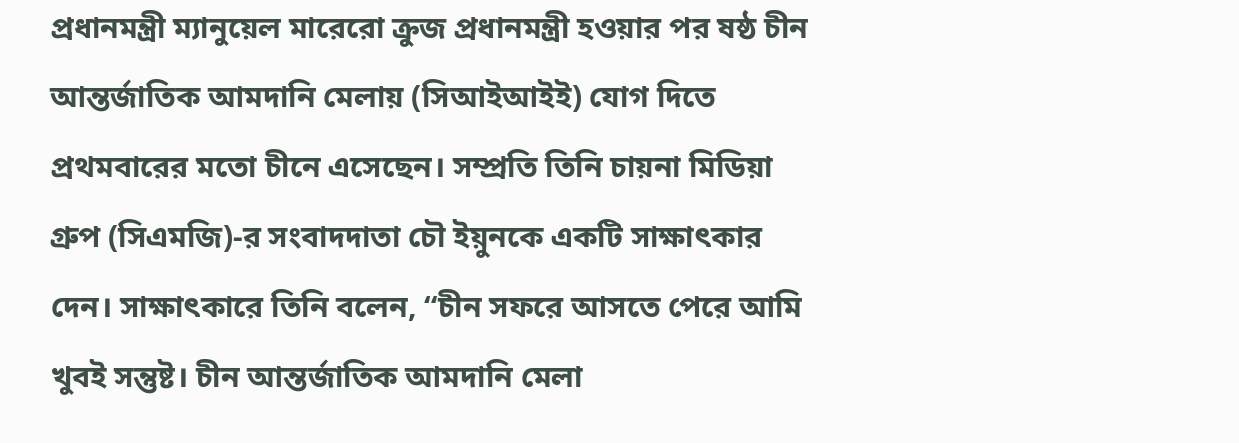প্রধানমন্ত্রী ম্যানুয়েল মারেরো ক্রুজ প্রধানমন্ত্রী হওয়ার পর ষষ্ঠ চীন আন্তর্জাতিক আমদানি মেলায় (সিআইআইই) যোগ দিতে প্রথমবারের মতো চীনে এসেছেন। সম্প্রতি তিনি চায়না মিডিয়া গ্রুপ (সিএমজি)-র সংবাদদাতা চৌ ইয়ুনকে একটি সাক্ষাৎকার দেন। সাক্ষাৎকারে তিনি বলেন, “চীন সফরে আসতে পেরে আমি খুবই সন্তুষ্ট। চীন আন্তর্জাতিক আমদানি মেলা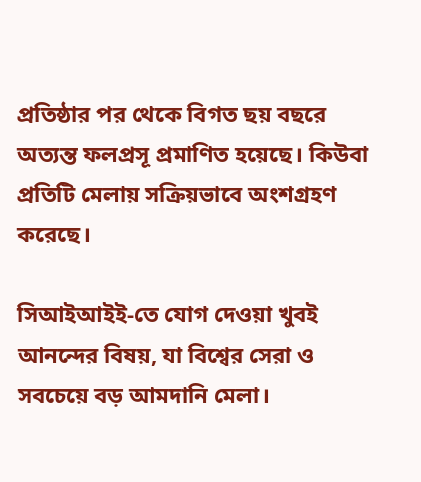প্রতিষ্ঠার পর থেকে বিগত ছয় বছরে অত্যন্ত ফলপ্রসূ প্রমাণিত হয়েছে। কিউবা প্রতিটি মেলায় সক্রিয়ভাবে অংশগ্রহণ করেছে।

সিআইআইই-তে যোগ দেওয়া খুবই আনন্দের বিষয়, যা বিশ্বের সেরা ও সবচেয়ে বড় আমদানি মেলা।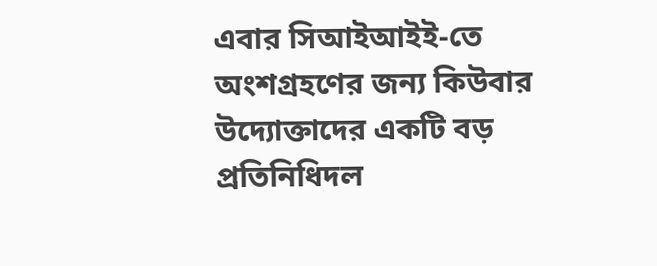এবার সিআইআইই-তে অংশগ্রহণের জন্য কিউবার উদ্যোক্তাদের একটি বড় প্রতিনিধিদল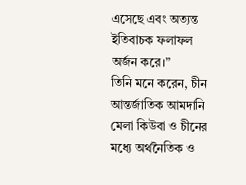এসেছে এবং অত্যন্ত ইতিবাচক ফলাফল অর্জন করে।”
তিনি মনে করেন, চীন আন্তর্জাতিক আমদানি মেলা কিউবা ও চীনের মধ্যে অর্থনৈতিক ও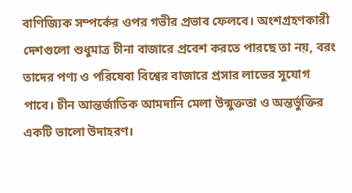বাণিজ্যিক সম্পর্কের ওপর গভীর প্রভাব ফেলবে। অংশগ্রহণকারী দেশগুলো শুধুমাত্র চীনা বাজারে প্রবেশ করতে পারছে তা নয়, বরং তাদের পণ্য ও পরিষেবা বিশ্বের বাজারে প্রসার লাভের সুযোগ পাবে। চীন আন্তর্জাতিক আমদানি মেলা উন্মুক্ততা ও অন্তর্ভুক্তির একটি ভালো উদাহরণ।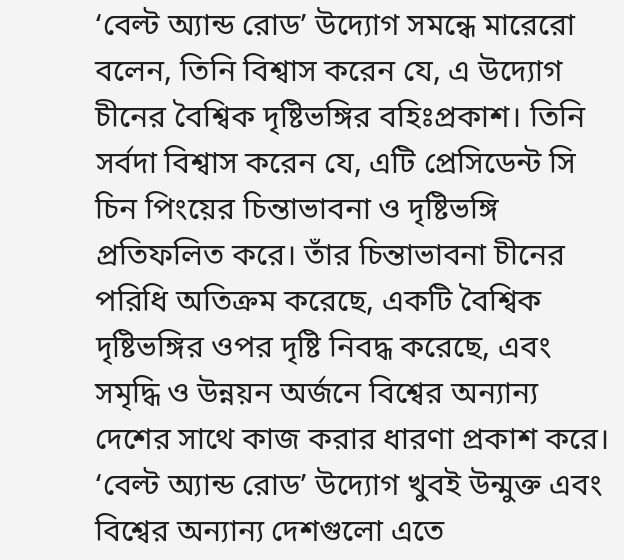‘বেল্ট অ্যান্ড রোড’ উদ্যোগ সমন্ধে মারেরো বলেন, তিনি বিশ্বাস করেন যে, এ উদ্যোগ চীনের বৈশ্বিক দৃষ্টিভঙ্গির বহিঃপ্রকাশ। তিনি সর্বদা বিশ্বাস করেন যে, এটি প্রেসিডেন্ট সি চিন পিংয়ের চিন্তাভাবনা ও দৃষ্টিভঙ্গি প্রতিফলিত করে। তাঁর চিন্তাভাবনা চীনের পরিধি অতিক্রম করেছে, একটি বৈশ্বিক দৃষ্টিভঙ্গির ওপর দৃষ্টি নিবদ্ধ করেছে, এবং সমৃদ্ধি ও উন্নয়ন অর্জনে বিশ্বের অন্যান্য দেশের সাথে কাজ করার ধারণা প্রকাশ করে। ‘বেল্ট অ্যান্ড রোড’ উদ্যোগ খুবই উন্মুক্ত এবং বিশ্বের অন্যান্য দেশগুলো এতে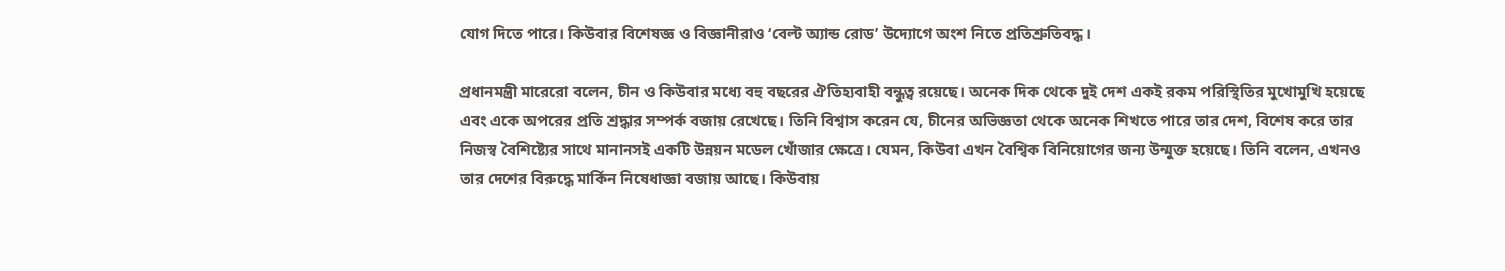যোগ দিতে পারে। কিউবার বিশেষজ্ঞ ও বিজ্ঞানীরাও ‘বেল্ট অ্যান্ড রোড’ উদ্যোগে অংশ নিতে প্রতিশ্রুতিবদ্ধ।

প্রধানমন্ত্রী মারেরো বলেন, চীন ও কিউবার মধ্যে বহু বছরের ঐতিহ্যবাহী বন্ধুত্ব রয়েছে। অনেক দিক থেকে দুই দেশ একই রকম পরিস্থিতির মুখোমুখি হয়েছে এবং একে অপরের প্রতি শ্রদ্ধার সম্পর্ক বজায় রেখেছে। তিনি বিশ্বাস করেন যে, চীনের অভিজ্ঞতা থেকে অনেক শিখতে পারে তার দেশ, বিশেষ করে তার নিজস্ব বৈশিষ্ট্যের সাথে মানানসই একটি উন্নয়ন মডেল খোঁজার ক্ষেত্রে। যেমন, কিউবা এখন বৈশ্বিক বিনিয়োগের জন্য উন্মুক্ত হয়েছে। তিনি বলেন, এখনও তার দেশের বিরুদ্ধে মার্কিন নিষেধাজ্ঞা বজায় আছে। কিউবায়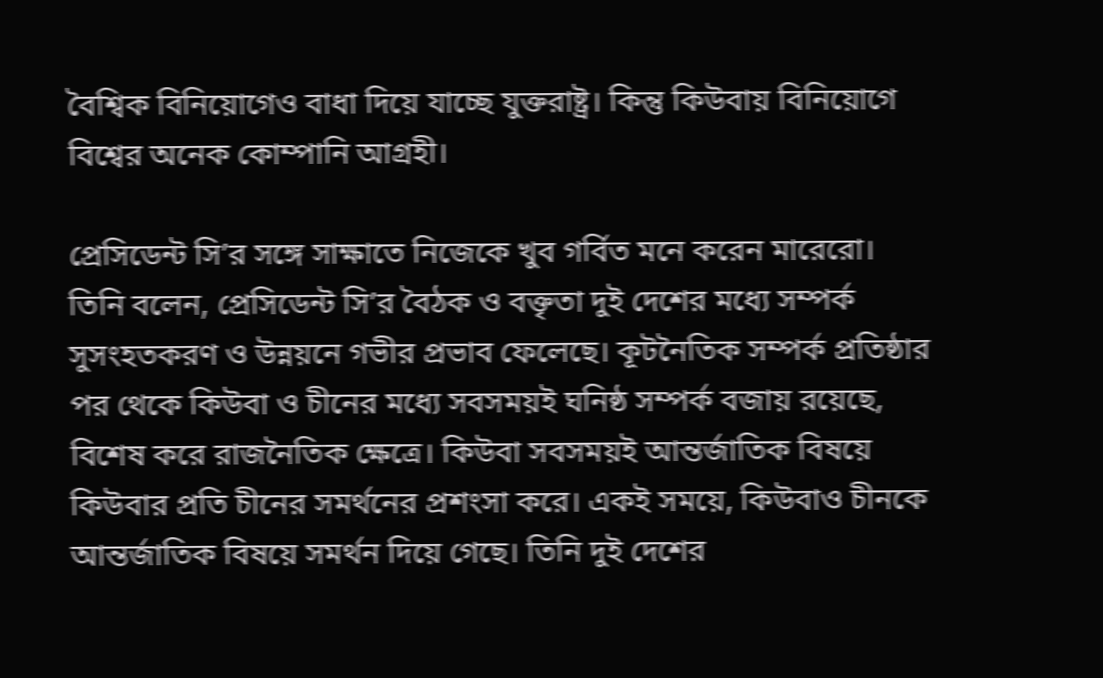বৈশ্বিক বিনিয়োগেও বাধা দিয়ে যাচ্ছে যুক্তরাষ্ট্র। কিন্তু কিউবায় বিনিয়োগে বিশ্বের অনেক কোম্পানি আগ্রহী।

প্রেসিডেন্ট সি’র সঙ্গে সাক্ষাতে নিজেকে খুব গর্বিত মনে করেন মারেরো। তিনি বলেন, প্রেসিডেন্ট সি’র বৈঠক ও বক্তৃতা দুই দেশের মধ্যে সম্পর্ক সুসংহতকরণ ও উন্নয়নে গভীর প্রভাব ফেলেছে। কূটনৈতিক সম্পর্ক প্রতিষ্ঠার পর থেকে কিউবা ও চীনের মধ্যে সবসময়ই ঘনিষ্ঠ সম্পর্ক বজায় রয়েছে, বিশেষ করে রাজনৈতিক ক্ষেত্রে। কিউবা সবসময়ই আন্তর্জাতিক বিষয়ে কিউবার প্রতি চীনের সমর্থনের প্রশংসা করে। একই সময়ে, কিউবাও চীনকে আন্তর্জাতিক বিষয়ে সমর্থন দিয়ে গেছে। তিনি দুই দেশের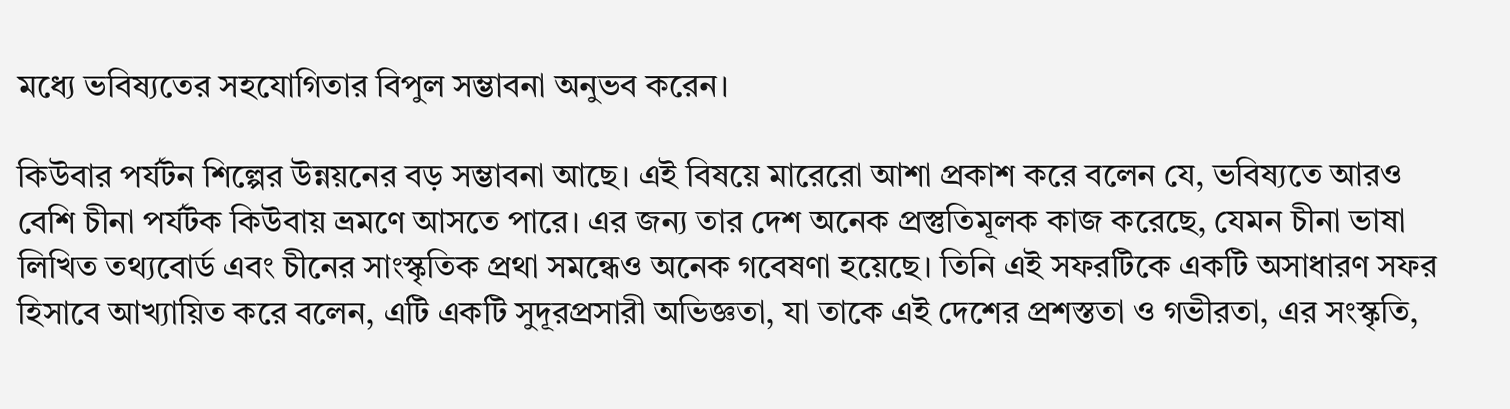মধ্যে ভবিষ্যতের সহযোগিতার বিপুল সম্ভাবনা অনুভব করেন।

কিউবার পর্যটন শিল্পের উন্নয়নের বড় সম্ভাবনা আছে। এই বিষয়ে মারেরো আশা প্রকাশ করে বলেন যে, ভবিষ্যতে আরও বেশি চীনা পর্যটক কিউবায় ভ্রমণে আসতে পারে। এর জন্য তার দেশ অনেক প্রস্তুতিমূলক কাজ করেছে, যেমন চীনা ভাষা লিখিত তথ্যবোর্ড এবং চীনের সাংস্কৃতিক প্রথা সমন্ধেও অনেক গবেষণা হয়েছে। তিনি এই সফরটিকে একটি অসাধারণ সফর হিসাবে আখ্যায়িত করে বলেন, এটি একটি সুদূরপ্রসারী অভিজ্ঞতা, যা তাকে এই দেশের প্রশস্ততা ও গভীরতা, এর সংস্কৃতি,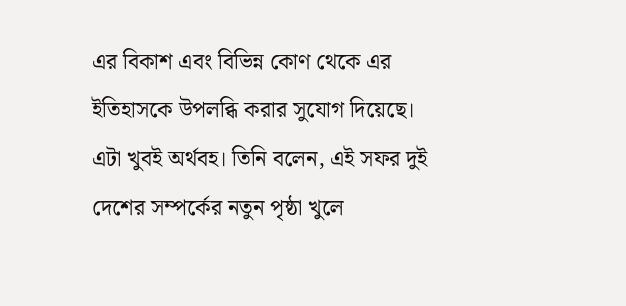এর বিকাশ এবং বিভিন্ন কোণ থেকে এর ইতিহাসকে উপলব্ধি করার সুযোগ দিয়েছে। এটা খুবই অর্থবহ। তিনি বলেন, এই সফর দুই দেশের সম্পর্কের নতুন পৃষ্ঠা খুলে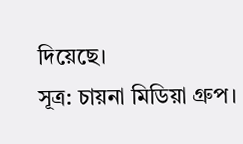দিয়েছে।
সূত্র: চায়না মিডিয়া গ্রুপ।